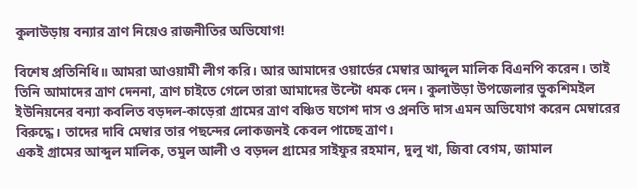কুলাউড়ায় বন্যার ত্রাণ নিয়েও রাজনীতির অভিযোগ!

বিশেষ প্রতিনিধি॥ আমরা আওয়ামী লীগ করি। আর আমাদের ওয়ার্ডের মেম্বার আব্দুল মালিক বিএনপি করেন। তাই তিনি আমাদের ত্রাণ দেননা, ত্রাণ চাইতে গেলে তারা আমাদের উল্টো ধমক দেন। কুলাউড়া উপজেলার ভুকশিমইল ইউনিয়নের বন্যা কবলিত বড়দল-কাড়েরা গ্রামের ত্রাণ বঞ্চিত যগেশ দাস ও প্রনতি দাস এমন অভিযোগ করেন মেম্বারের বিরুদ্ধে। তাদের দাবি মেম্বার তার পছন্দের লোকজনই কেবল পাচ্ছে ত্রাণ।
একই গ্রামের আব্দুল মালিক, তমুল আলী ও বড়দল গ্রামের সাইফুর রহমান, দুলু খা, জিবা বেগম, জামাল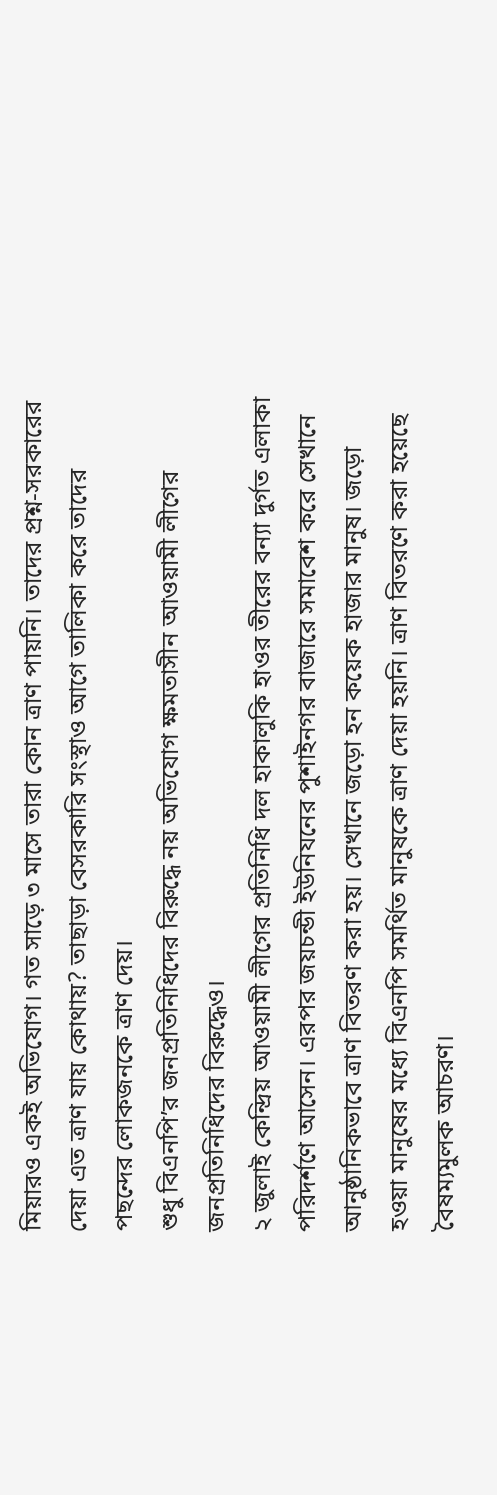মিয়ারও একই অভিযোগ। গত সাড়ে ৩ মাসে তারা কোন ত্রাণ পায়নি। তাদের প্রশ্ন-সরকারের দেয়া এত ত্রাণ যায় কোথায়? তাছাড়া বেসরকারি সংস্থাও আগে তালিকা করে তাদের পছন্দের লোকজনকে ত্রাণ দেয়।
শুধু বিএনপি’র জনপ্রতিনিধিদের বিরুদ্ধে নয় অভিযোগ ক্ষমতাসীন আওয়ামী লীগের জনপ্রতিনিধিদের বিরুদ্ধেও।
২ জুলাই কেন্দ্রিয় আওয়ামী লীগের প্রতিনিধি দল হাকালুকি হাওর তীরের বন্যা দুর্গত এলাকা পরিদর্শণে আসেন। এরপর জয়চন্ডী ইউনিযনের পুশাইনগর বাজারে সমাবেশ করে সেখানে আনুষ্ঠানিকভাবে ত্রাণ বিতরণ করা হয়। সেখানে জড়ো হন কয়েক হাজার মানুষ। জড়ো হওয়া মানুষের মধ্যে বিএনপি সমর্থিত মানুষকে ত্রাণ দেয়া হয়নি। ত্রাণ বিতরণে করা হয়েছে বৈষম্যমুলক আচরণ।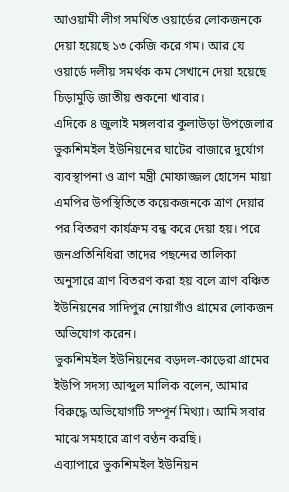আওয়ামী লীগ সমর্থিত ওয়ার্ডের লোকজনকে দেয়া হয়েছে ১৩ কেজি করে গম। আর যে ওয়ার্ডে দলীয় সমর্থক কম সেখানে দেয়া হয়েছে চিড়ামুড়ি জাতীয় শুকনো খাবার।
এদিকে ৪ জুলাই মঙ্গলবার কুলাউড়া উপজেলার ভুকশিমইল ইউনিয়নের ঘাটের বাজারে দুর্যোগ ব্যবস্থাপনা ও ত্রাণ মন্ত্রী মোফাজ্জল হোসেন মায়া এমপির উপস্থিতিতে কয়েকজনকে ত্রাণ দেয়ার পর বিতরণ কার্যক্রম বন্ধ করে দেয়া হয়। পরে জনপ্রতিনিধিরা তাদের পছন্দের তালিকা অনুসারে ত্রাণ বিতরণ করা হয় বলে ত্রাণ বঞ্চিত ইউনিয়নের সাদিপুর নোয়াগাঁও গ্রামের লোকজন অভিযোগ করেন।
ভুকশিমইল ইউনিয়নের বড়দল-কাড়েরা গ্রামের ইউপি সদস্য আব্দুল মালিক বলেন, আমার বিরুদ্ধে অভিযোগটি সম্পূর্ন মিথ্যা। আমি সবার মাঝে সমহারে ত্রাণ বণ্ঠন করছি।
এব্যাপারে ভুকশিমইল ইউনিয়ন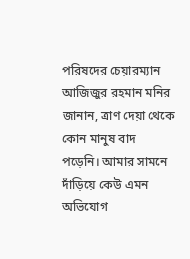পরিষদের চেয়ারম্যান আজিজুর রহমান মনির জানান, ত্রাণ দেয়া থেকে কোন মানুষ বাদ পড়েনি। আমার সামনে দাঁড়িয়ে কেউ এমন অভিযোগ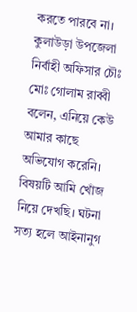করতে পারবে না।
কুলাউড়া উপজেলা নির্বাহী অফিসার চৌঃ মোঃ গোলাম রাব্বী বলেন, এনিয়ে কেউ আমার কাছে অভিযোগ করেনি। বিষয়টি আমি খোঁজ নিয়ে দেখছি। ঘটনা সত্য হলে আইনানুগ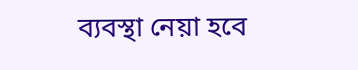ব্যবস্থা নেয়া হবে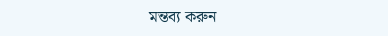মন্তব্য করুন